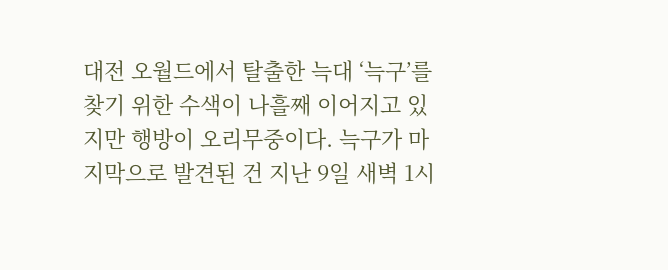대전 오월드에서 탈출한 늑대 ‘늑구’를 찾기 위한 수색이 나흘째 이어지고 있지만 행방이 오리무중이다. 늑구가 마지막으로 발견된 건 지난 9일 새벽 1시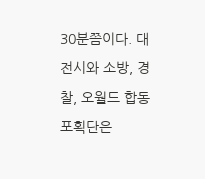30분쯤이다. 대전시와 소방, 경찰, 오월드 합동 포획단은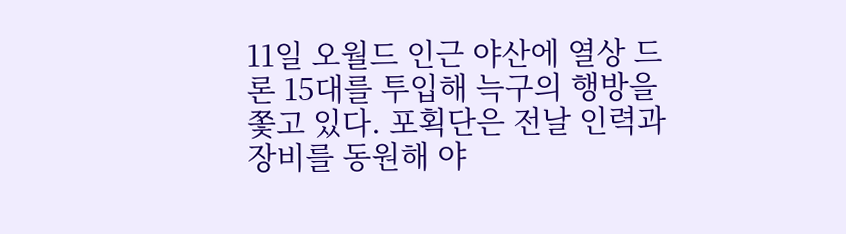11일 오월드 인근 야산에 열상 드론 15대를 투입해 늑구의 행방을 쫓고 있다. 포획단은 전날 인력과 장비를 동원해 야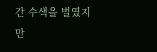간 수색을 벌였지만